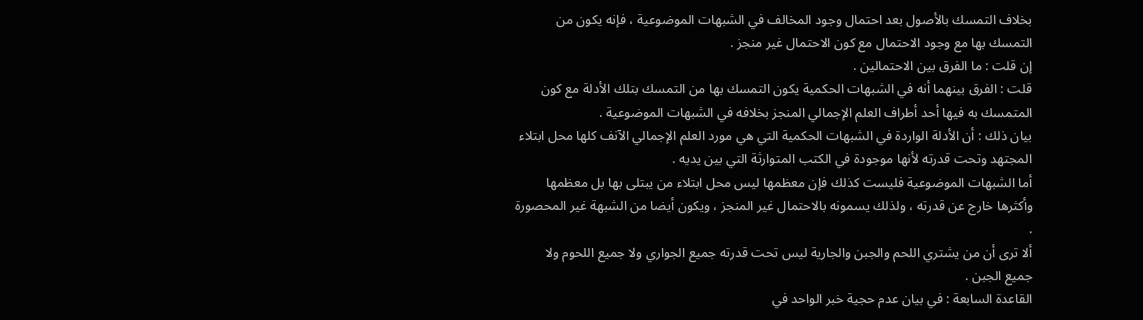بخلاف التمسك بالأصول بعد احتمال وجود المخالف في الشبهات الموضوعية ، فإنه يكون من التمسك بها مع وجود الاحتمال مع كون الاحتمال غير منجز .
إن قلت : ما الفرق بين الاحتمالين .
قلت : الفرق بينهما أنه في الشبهات الحكمية يكون التمسك بها من التمسك بتلك الأدلة مع كون المتمسك به فيها أحد أطراف العلم الإجمالي المنجز بخلافه في الشبهات الموضوعية .
بيان ذلك : أن الأدلة الواردة في الشبهات الحكمية التي هي مورد العلم الإجمالي الآنف كلها محل ابتلاء المجتهد وتحت قدرته لأنها موجودة في الكتب المتوارثة التي بين يديه .
أما الشبهات الموضوعية فليست كذلك فإن معظمها ليس محل ابتلاء من يبتلى بها بل معظمها وأكثرها خارج عن قدرته ، ولذلك يسمونه بالاحتمال غير المنجز ، ويكون أيضا من الشبهة غير المحصورة .
ألا ترى أن من يشتري اللحم والجبن والجارية ليس تحت قدرته جميع الجواري ولا جميع اللحوم ولا جميع الجبن .
القاعدة السابعة : في بيان عدم حجية خبر الواحد في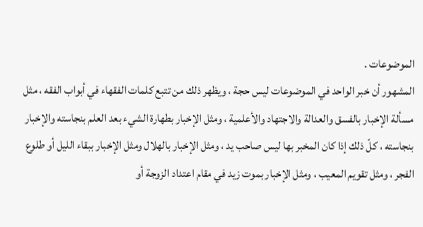الموضوعات .
المشهور أن خبر الواحد في الموضوعات ليس حجة ، ويظهر ذلك من تتبع كلمات الفقهاء في أبواب الفقه ، مثل مسألة الإخبار بالفسق والعدالة والاجتهاد والأعلمية ، ومثل الإخبار بطهارة الشيء بعد العلم بنجاسته والإخبار بنجاسته ، كلّ ذلك إذا كان المخبر بها ليس صاحب يد ، ومثل الإخبار بالهلال ومثل الإخبار ببقاء الليل أو طلوع الفجر ، ومثل تقويم المعيب ، ومثل الإخبار بموت زيد في مقام اعتداد الزوجة أو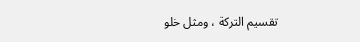تقسيم التركة ، ومثل خلو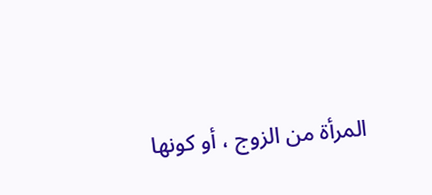المرأة من الزوج ، أو كونها